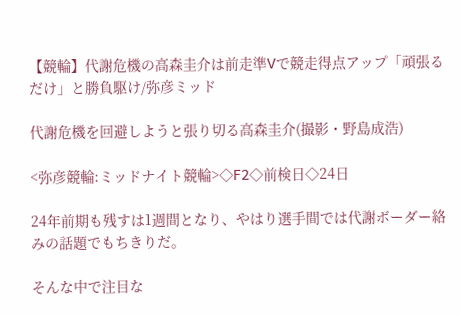【競輪】代謝危機の高森圭介は前走準Vで競走得点アップ「頑張るだけ」と勝負駆け/弥彦ミッド

代謝危機を回避しようと張り切る高森圭介(撮影・野島成浩)

<弥彦競輪:ミッドナイト競輪>◇F2◇前検日◇24日

24年前期も残すは1週間となり、やはり選手間では代謝ボーダー絡みの話題でもちきりだ。

そんな中で注目な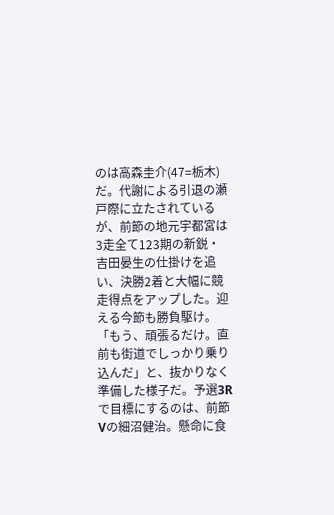のは高森圭介(47=栃木)だ。代謝による引退の瀬戸際に立たされているが、前節の地元宇都宮は3走全て123期の新鋭・吉田晏生の仕掛けを追い、決勝2着と大幅に競走得点をアップした。迎える今節も勝負駆け。「もう、頑張るだけ。直前も街道でしっかり乗り込んだ」と、抜かりなく準備した様子だ。予選3Rで目標にするのは、前節Vの細沼健治。懸命に食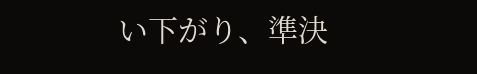い下がり、準決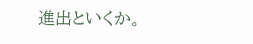進出といくか。